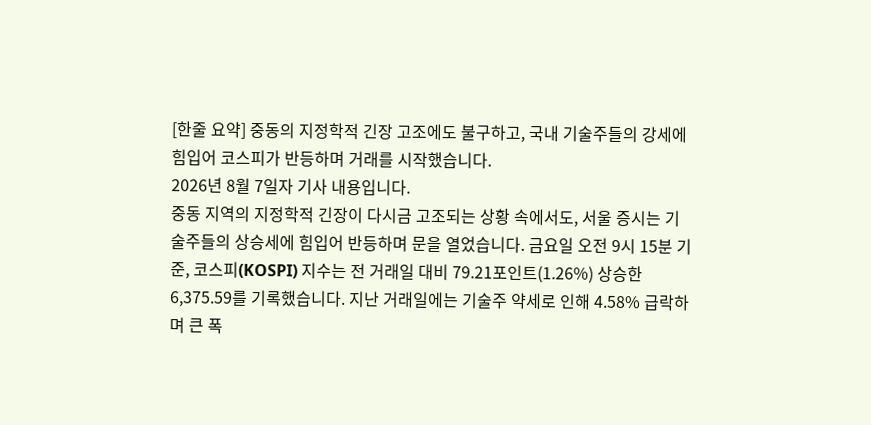[한줄 요약] 중동의 지정학적 긴장 고조에도 불구하고, 국내 기술주들의 강세에 힘입어 코스피가 반등하며 거래를 시작했습니다.
2026년 8월 7일자 기사 내용입니다.
중동 지역의 지정학적 긴장이 다시금 고조되는 상황 속에서도, 서울 증시는 기술주들의 상승세에 힘입어 반등하며 문을 열었습니다. 금요일 오전 9시 15분 기준, 코스피(KOSPI) 지수는 전 거래일 대비 79.21포인트(1.26%) 상승한 6,375.59를 기록했습니다. 지난 거래일에는 기술주 약세로 인해 4.58% 급락하며 큰 폭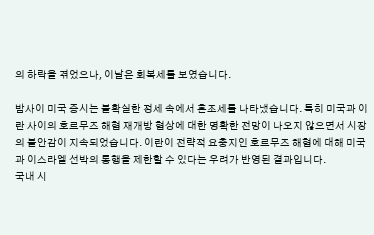의 하락을 겪었으나, 이날은 회복세를 보였습니다.

밤사이 미국 증시는 불확실한 정세 속에서 혼조세를 나타냈습니다. 특히 미국과 이란 사이의 호르무즈 해협 재개방 협상에 대한 명확한 전망이 나오지 않으면서 시장의 불안감이 지속되었습니다. 이란이 전략적 요충지인 호르무즈 해협에 대해 미국과 이스라엘 선박의 통행을 제한할 수 있다는 우려가 반영된 결과입니다.
국내 시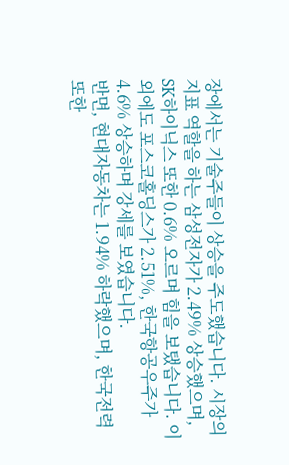장에서는 기술주들이 상승을 주도했습니다. 시장의 지표 역할을 하는 삼성전자가 2.49% 상승했으며, SK하이닉스 또한 0.6% 오르며 힘을 보탰습니다. 이외에도 포스코홀딩스가 2.51%, 한국항공우주가 4.6% 상승하며 강세를 보였습니다.
반면, 현대자동차는 1.94% 하락했으며, 한국전력 또한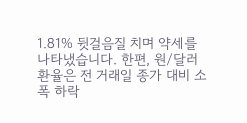1.81% 뒷걸음질 치며 약세를 나타냈습니다. 한편, 원/달러 환율은 전 거래일 종가 대비 소폭 하락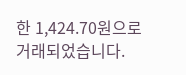한 1,424.70원으로 거래되었습니다.